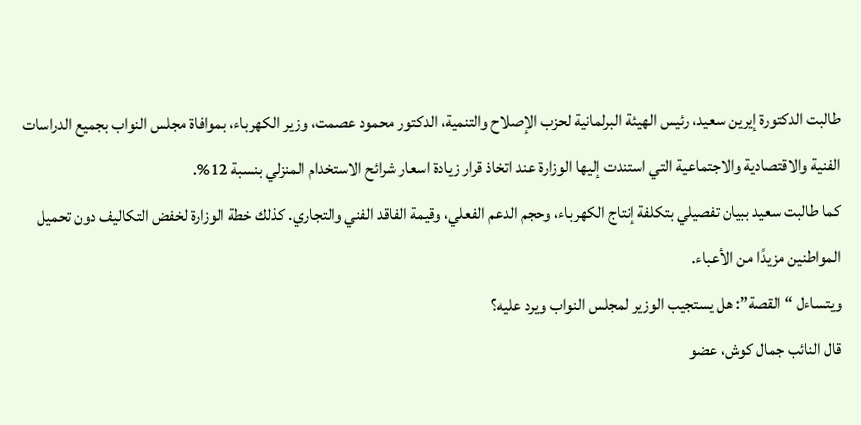طالبت الدكتورة إيرين سعيد، رئيس الهيئة البرلمانية لحزب الإصلاح والتنمية، الدكتور محمود عصمت، وزير الكهرباء، بموافاة مجلس النواب بجميع الدراسات الفنية والاقتصادية والاجتماعية التي استندت إليها الوزارة عند اتخاذ قرار زيادة اسعار شرائح الاستخدام المنزلي بنسبة 12%.
كما طالبت سعيد ببيان تفصيلي بتكلفة إنتاج الكهرباء، وحجم الدعم الفعلي، وقيمة الفاقد الفني والتجاري. كذلك خطة الوزارة لخفض التكاليف دون تحميل المواطنين مزيدًا من الأعباء.
ويتساءل “القصة”: هل يستجيب الوزير لمجلس النواب ويرد عليه؟
قال النائب جمال كوش، عضو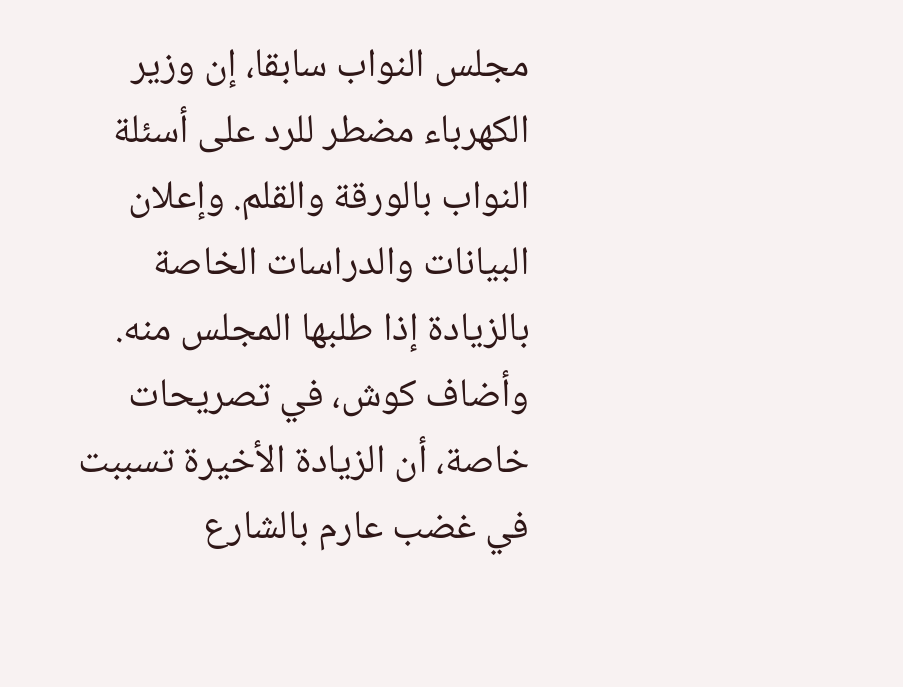مجلس النواب سابقا، إن وزير الكهرباء مضطر للرد على أسئلة النواب بالورقة والقلم. وإعلان البيانات والدراسات الخاصة بالزيادة إذا طلبها المجلس منه.
وأضاف كوش، في تصريحات خاصة، أن الزيادة الأخيرة تسببت في غضب عارم بالشارع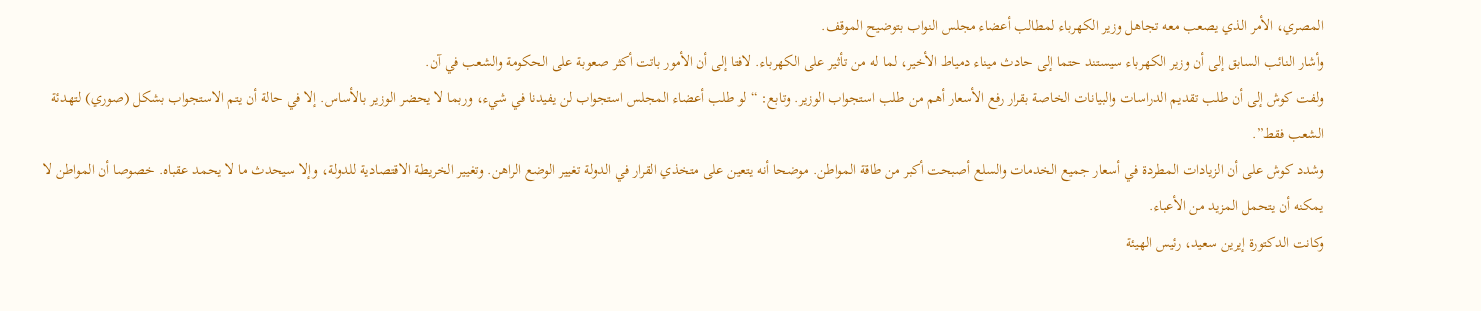المصري، الأمر الذي يصعب معه تجاهل وزير الكهرباء لمطالب أعضاء مجلس النواب بتوضيح الموقف.
وأشار النائب السابق إلى أن وزير الكهرباء سيستند حتما إلى حادث ميناء دمياط الأخير، لما له من تأثير على الكهرباء. لافتا إلى أن الأمور باتت أكثر صعوبة على الحكومة والشعب في آن.
ولفت كوش إلى أن طلب تقديم الدراسات والبيانات الخاصة بقرار رفع الأسعار أهم من طلب استجواب الوزير. وتابع: “لو طلب أعضاء المجلس استجواب لن يفيدنا في شيء، وربما لا يحضر الوزير بالأساس. إلا في حالة أن يتم الاستجواب بشكل (صوري) لتهدئة الشعب فقط”.
وشدد كوش على أن الزيادات المطردة في أسعار جميع الخدمات والسلع أصبحت أكبر من طاقة المواطن. موضحا أنه يتعين على متخذي القرار في الدولة تغيير الوضع الراهن. وتغيير الخريطة الاقتصادية للدولة، وإلا سيحدث ما لا يحمد عقباه. خصوصا أن المواطن لا يمكنه أن يتحمل المزيد من الأعباء.
وكانت الدكتورة إيرين سعيد، رئيس الهيئة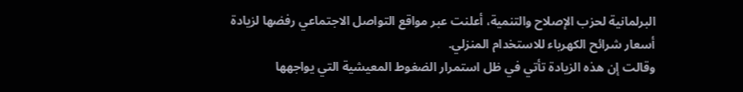البرلمانية لحزب الإصلاح والتنمية، أعلنت عبر مواقع التواصل الاجتماعي رفضها لزيادة أسعار شرائح الكهرباء للاستخدام المنزلي.
وقالت إن هذه الزيادة تأتي في ظل استمرار الضغوط المعيشية التي يواجهها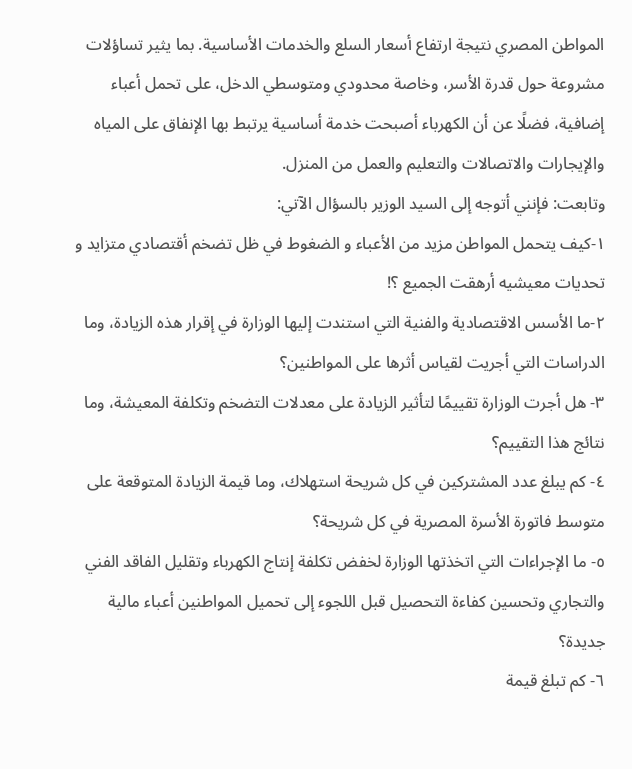المواطن المصري نتيجة ارتفاع أسعار السلع والخدمات الأساسية. بما يثير تساؤلات مشروعة حول قدرة الأسر، وخاصة محدودي ومتوسطي الدخل، على تحمل أعباء إضافية، فضلًا عن أن الكهرباء أصبحت خدمة أساسية يرتبط بها الإنفاق على المياه والإيجارات والاتصالات والتعليم والعمل من المنزل.
وتابعت: فإنني أتوجه إلى السيد الوزير بالسؤال الآتي:
١-كيف يتحمل المواطن مزيد من الأعباء و الضغوط في ظل تضخم أقتصادي متزايد و تحديات معيشيه أرهقت الجميع ؟!
٢-ما الأسس الاقتصادية والفنية التي استندت إليها الوزارة في إقرار هذه الزيادة، وما الدراسات التي أجريت لقياس أثرها على المواطنين؟
٣- هل أجرت الوزارة تقييمًا لتأثير الزيادة على معدلات التضخم وتكلفة المعيشة، وما نتائج هذا التقييم؟
٤- كم يبلغ عدد المشتركين في كل شريحة استهلاك، وما قيمة الزيادة المتوقعة على متوسط فاتورة الأسرة المصرية في كل شريحة؟
٥- ما الإجراءات التي اتخذتها الوزارة لخفض تكلفة إنتاج الكهرباء وتقليل الفاقد الفني والتجاري وتحسين كفاءة التحصيل قبل اللجوء إلى تحميل المواطنين أعباء مالية جديدة؟
٦- كم تبلغ قيمة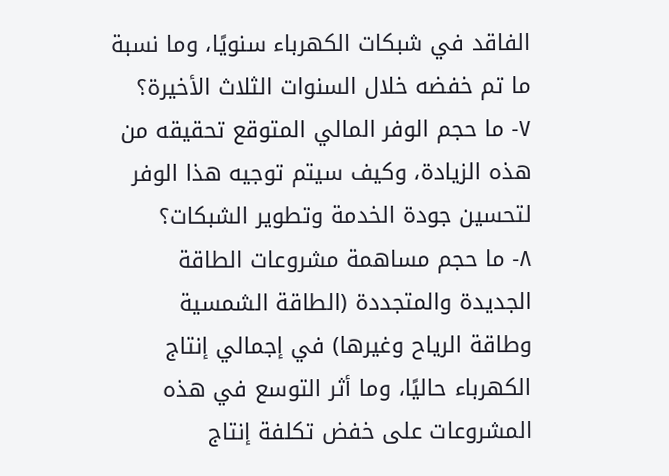الفاقد في شبكات الكهرباء سنويًا، وما نسبة ما تم خفضه خلال السنوات الثلاث الأخيرة؟
٧- ما حجم الوفر المالي المتوقع تحقيقه من هذه الزيادة، وكيف سيتم توجيه هذا الوفر لتحسين جودة الخدمة وتطوير الشبكات؟
٨- ما حجم مساهمة مشروعات الطاقة الجديدة والمتجددة (الطاقة الشمسية وطاقة الرياح وغيرها) في إجمالي إنتاج الكهرباء حاليًا، وما أثر التوسع في هذه المشروعات على خفض تكلفة إنتاج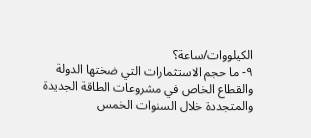الكيلووات/ساعة؟
٩- ما حجم الاستثمارات التي ضختها الدولة والقطاع الخاص في مشروعات الطاقة الجديدة والمتجددة خلال السنوات الخمس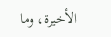الأخيرة، وما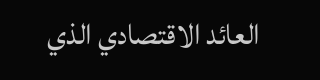العائد الاقتصادي الذي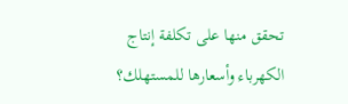تحقق منها على تكلفة إنتاج الكهرباء وأسعارها للمستهلك؟